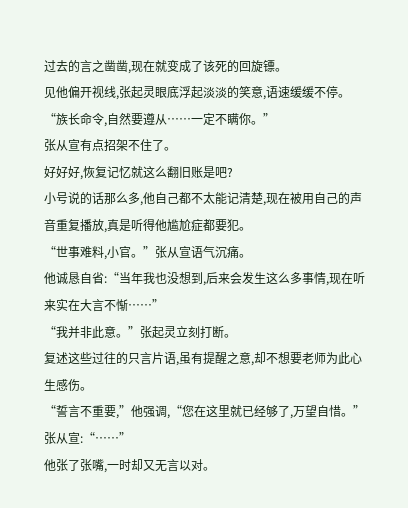过去的言之凿凿,现在就变成了该死的回旋镖。
见他偏开视线,张起灵眼底浮起淡淡的笑意,语速缓缓不停。
“族长命令,自然要遵从……一定不瞒你。”
张从宣有点招架不住了。
好好好,恢复记忆就这么翻旧账是吧?
小号说的话那么多,他自己都不太能记清楚,现在被用自己的声音重复播放,真是听得他尴尬症都要犯。
“世事难料,小官。”张从宣语气沉痛。
他诚恳自省:“当年我也没想到,后来会发生这么多事情,现在听来实在大言不惭……”
“我并非此意。”张起灵立刻打断。
复述这些过往的只言片语,虽有提醒之意,却不想要老师为此心生感伤。
“誓言不重要,”他强调,“您在这里就已经够了,万望自惜。”
张从宣:“……”
他张了张嘴,一时却又无言以对。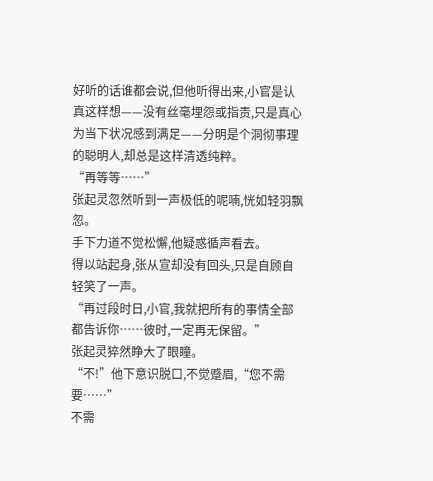好听的话谁都会说,但他听得出来,小官是认真这样想——没有丝毫埋怨或指责,只是真心为当下状况感到满足——分明是个洞彻事理的聪明人,却总是这样清透纯粹。
“再等等……”
张起灵忽然听到一声极低的呢喃,恍如轻羽飘忽。
手下力道不觉松懈,他疑惑循声看去。
得以站起身,张从宣却没有回头,只是自顾自轻笑了一声。
“再过段时日,小官,我就把所有的事情全部都告诉你……彼时,一定再无保留。”
张起灵猝然睁大了眼瞳。
“不!”他下意识脱口,不觉蹙眉,“您不需要……”
不需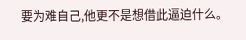要为难自己,他更不是想借此逼迫什么。